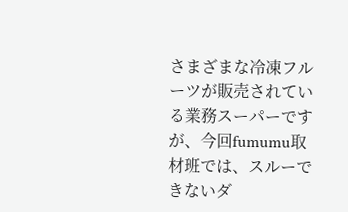さまざまな冷凍フルーツが販売されている業務スーパーですが、今回fumumu取材班では、スルーできないダ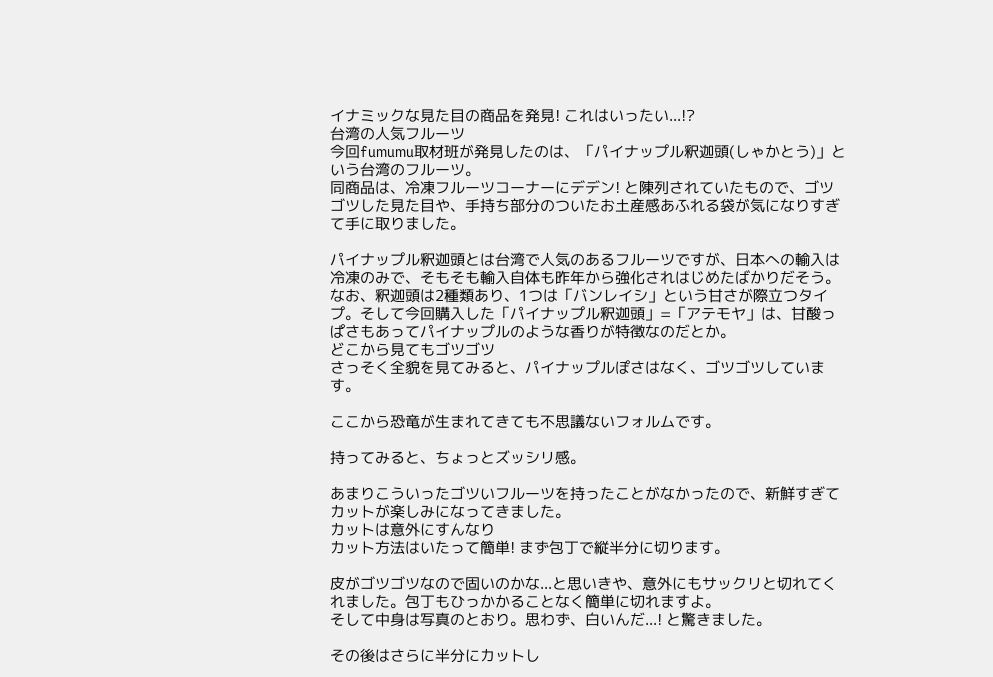イナミックな見た目の商品を発見! これはいったい...!?
台湾の人気フルーツ
今回fumumu取材班が発見したのは、「パイナップル釈迦頭(しゃかとう)」という台湾のフルーツ。
同商品は、冷凍フルーツコーナーにデデン! と陳列されていたもので、ゴツゴツした見た目や、手持ち部分のついたお土産感あふれる袋が気になりすぎて手に取りました。

パイナップル釈迦頭とは台湾で人気のあるフルーツですが、日本への輸入は冷凍のみで、そもそも輸入自体も昨年から強化されはじめたばかりだそう。
なお、釈迦頭は2種類あり、1つは「バンレイシ」という甘さが際立つタイプ。そして今回購入した「パイナップル釈迦頭」=「アテモヤ」は、甘酸っぱさもあってパイナップルのような香りが特徴なのだとか。
どこから見てもゴツゴツ
さっそく全貌を見てみると、パイナップルぽさはなく、ゴツゴツしています。

ここから恐竜が生まれてきても不思議ないフォルムです。

持ってみると、ちょっとズッシリ感。

あまりこういったゴツいフルーツを持ったことがなかったので、新鮮すぎてカットが楽しみになってきました。
カットは意外にすんなり
カット方法はいたって簡単! まず包丁で縦半分に切ります。

皮がゴツゴツなので固いのかな...と思いきや、意外にもサックリと切れてくれました。包丁もひっかかることなく簡単に切れますよ。
そして中身は写真のとおり。思わず、白いんだ...! と驚きました。

その後はさらに半分にカットし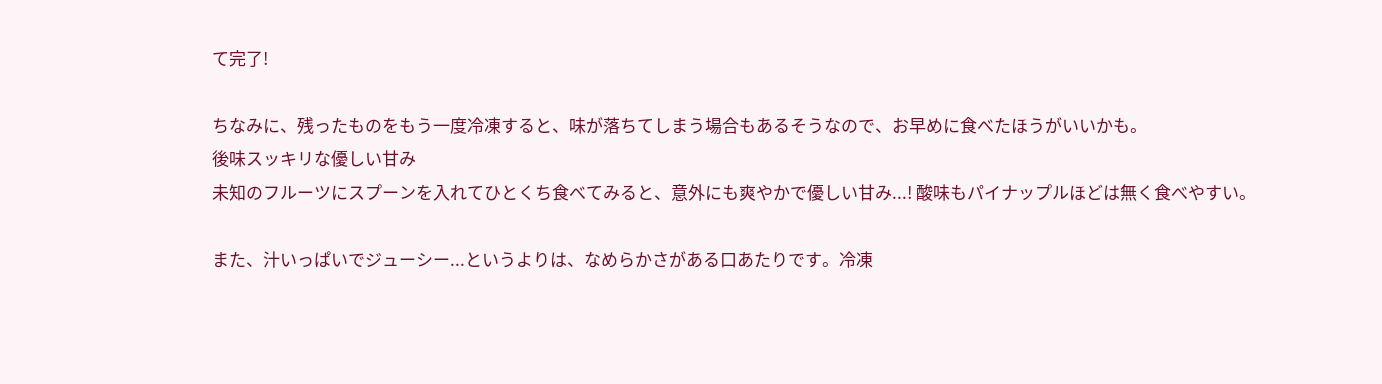て完了!

ちなみに、残ったものをもう一度冷凍すると、味が落ちてしまう場合もあるそうなので、お早めに食べたほうがいいかも。
後味スッキリな優しい甘み
未知のフルーツにスプーンを入れてひとくち食べてみると、意外にも爽やかで優しい甘み...! 酸味もパイナップルほどは無く食べやすい。

また、汁いっぱいでジューシー...というよりは、なめらかさがある口あたりです。冷凍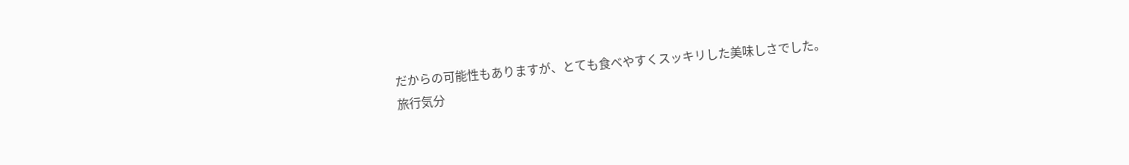だからの可能性もありますが、とても食べやすくスッキリした美味しさでした。
旅行気分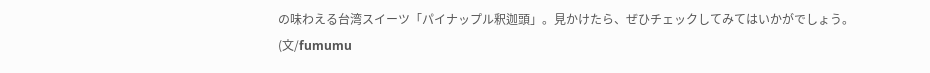の味わえる台湾スイーツ「パイナップル釈迦頭」。見かけたら、ぜひチェックしてみてはいかがでしょう。
(文/fumumu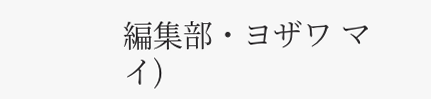編集部・ヨザワ マイ)